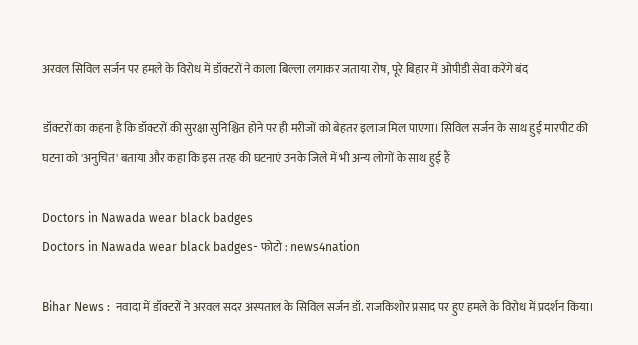अरवल सिविल सर्जन पर हमले के विरोध में डॉक्टरों ने काला बिल्ला लगाकर जताया रोष, पूरे बिहार में ओपीडी सेवा करेंगे बंद

डॉक्टरों का कहना है कि डॉक्टरों की सुरक्षा सुनिश्चित होने पर ही मरीजों को बेहतर इलाज मिल पाएगा। सिविल सर्जन के साथ हुई मारपीट की घटना को 'अनुचित' बताया और कहा कि इस तरह की घटनाएं उनके जिले में भी अन्य लोगों के साथ हुई हैं

Doctors in Nawada wear black badges
Doctors in Nawada wear black badges- फोटो : news4nation

Bihar News :  नवादा में डॉक्टरों ने अरवल सदर अस्पताल के सिविल सर्जन डॉ. राजकिशोर प्रसाद पर हुए हमले के विरोध में प्रदर्शन किया।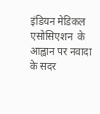इंडियन मेडिकल एसोसिएशन  के आह्वान पर नवादा के सदर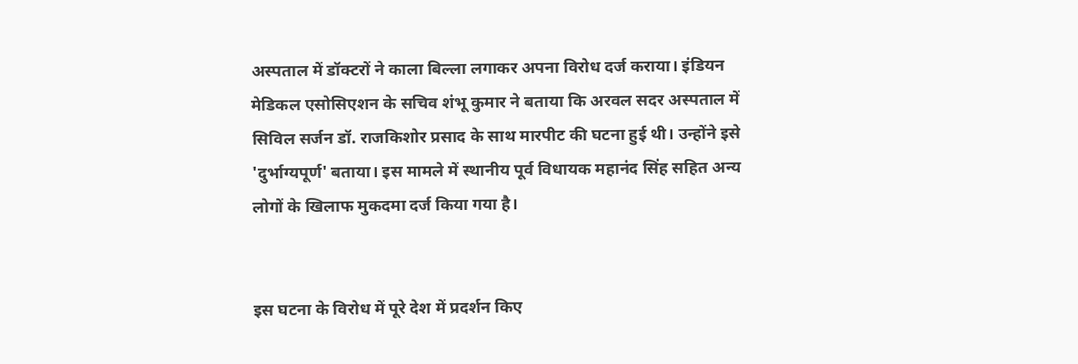अस्पताल में डॉक्टरों ने काला बिल्ला लगाकर अपना विरोध दर्ज कराया। इंडियन मेडिकल एसोसिएशन के सचिव शंभू कुमार ने बताया कि अरवल सदर अस्पताल में सिविल सर्जन डॉ. राजकिशोर प्रसाद के साथ मारपीट की घटना हुई थी। उन्होंने इसे 'दुर्भाग्यपूर्ण' बताया। इस मामले में स्थानीय पूर्व विधायक महानंद सिंह सहित अन्य लोगों के खिलाफ मुकदमा दर्ज किया गया है।


इस घटना के विरोध में पूरे देश में प्रदर्शन किए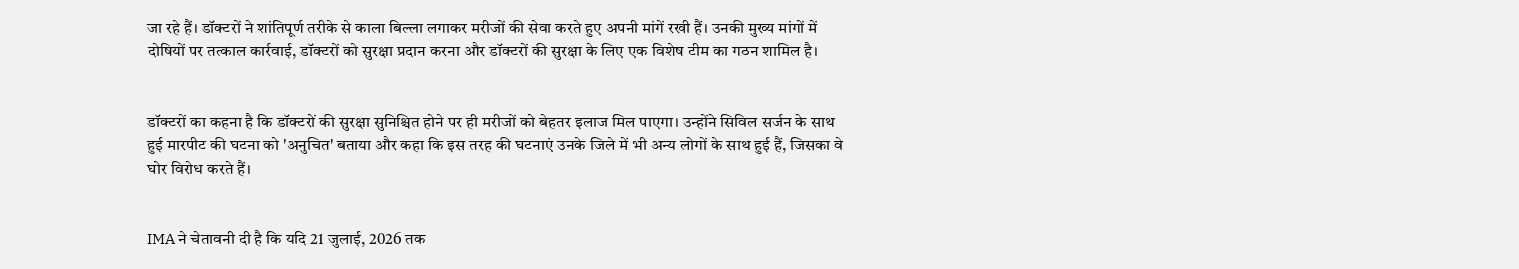जा रहे हैं। डॉक्टरों ने शांतिपूर्ण तरीके से काला बिल्ला लगाकर मरीजों की सेवा करते हुए अपनी मांगें रखी हैं। उनकी मुख्य मांगों में दोषियों पर तत्काल कार्रवाई, डॉक्टरों को सुरक्षा प्रदान करना और डॉक्टरों की सुरक्षा के लिए एक विशेष टीम का गठन शामिल है।


डॉक्टरों का कहना है कि डॉक्टरों की सुरक्षा सुनिश्चित होने पर ही मरीजों को बेहतर इलाज मिल पाएगा। उन्होंने सिविल सर्जन के साथ हुई मारपीट की घटना को 'अनुचित' बताया और कहा कि इस तरह की घटनाएं उनके जिले में भी अन्य लोगों के साथ हुई हैं, जिसका वे घोर विरोध करते हैं।


IMA ने चेतावनी दी है कि यदि 21 जुलाई, 2026 तक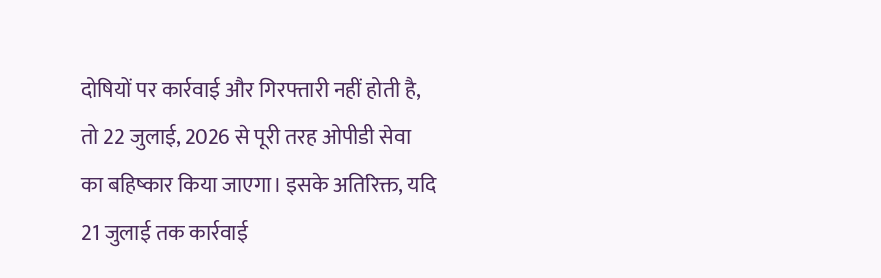दोषियों पर कार्रवाई और गिरफ्तारी नहीं होती है, तो 22 जुलाई, 2026 से पूरी तरह ओपीडी सेवा का बहिष्कार किया जाएगा। इसके अतिरिक्त, यदि 21 जुलाई तक कार्रवाई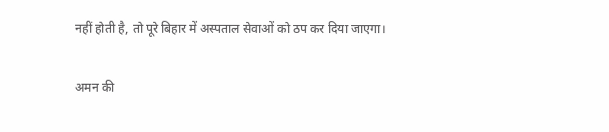नहीं होती है, तो पूरे बिहार में अस्पताल सेवाओं को ठप कर दिया जाएगा।

अमन की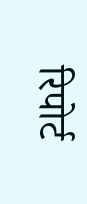रिपोर्ट